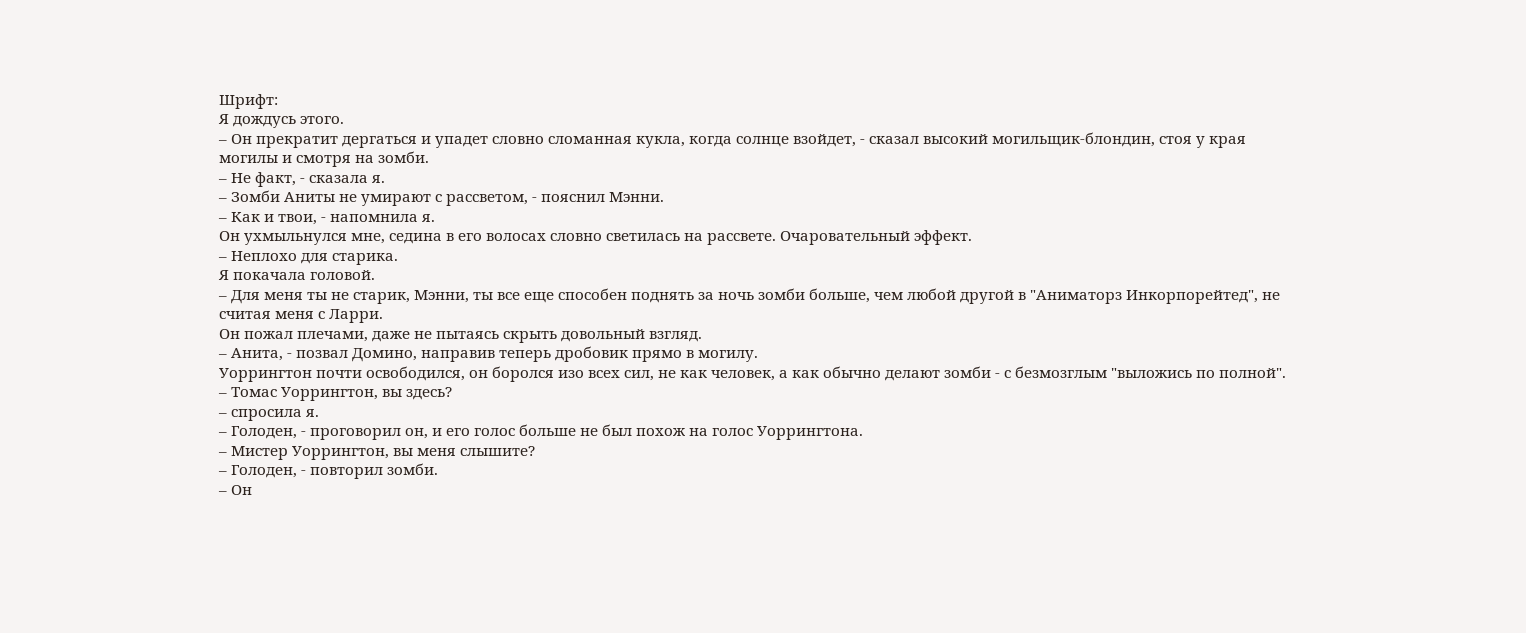Шрифт:
Я дождусь этого.
– Он прекратит дергаться и упадет словно сломанная кукла, когда солнце взойдет, - сказал высокий могильщик-блондин, стоя у края могилы и смотря на зомби.
– Не факт, - сказала я.
– Зомби Аниты не умирают с рассветом, - пояснил Мэнни.
– Как и твои, - напомнила я.
Он ухмыльнулся мне, седина в его волосах словно светилась на рассвете. Очаровательный эффект.
– Неплохо для старика.
Я покачала головой.
– Для меня ты не старик, Мэнни, ты все еще способен поднять за ночь зомби больше, чем любой другой в "Аниматорз Инкорпорейтед", не считая меня с Ларри.
Он пожал плечами, даже не пытаясь скрыть довольный взгляд.
– Анита, - позвал Домино, направив теперь дробовик прямо в могилу.
Уоррингтон почти освободился, он боролся изо всех сил, не как человек, а как обычно делают зомби - с безмозглым "выложись по полной".
– Томас Уоррингтон, вы здесь?
– спросила я.
– Голоден, - проговорил он, и его голос больше не был похож на голос Уоррингтона.
– Мистер Уоррингтон, вы меня слышите?
– Голоден, - повторил зомби.
– Он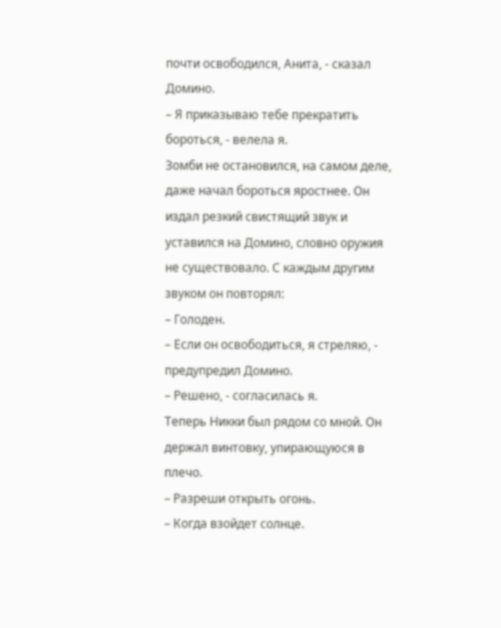почти освободился, Анита, - сказал Домино.
– Я приказываю тебе прекратить бороться, - велела я.
Зомби не остановился, на самом деле, даже начал бороться яростнее. Он издал резкий свистящий звук и уставился на Домино, словно оружия не существовало. С каждым другим звуком он повторял:
– Голоден.
– Если он освободиться, я стреляю, - предупредил Домино.
– Решено, - согласилась я.
Теперь Никки был рядом со мной. Он держал винтовку, упирающуюся в плечо.
– Разреши открыть огонь.
– Когда взойдет солнце.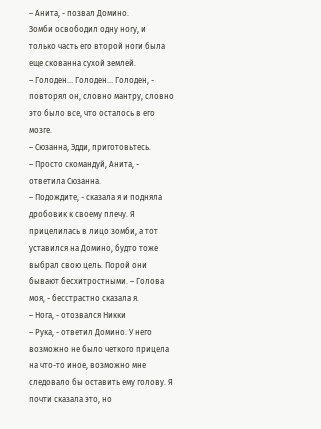– Анита, - позвал Домино.
Зомби освободил одну ногу, и только часть его второй ноги была еще скованна сухой землей.
– Голоден... Голоден... Голоден, - повторял он, словно мантру, словно это было все, что осталось в его мозге.
– Сюзанна, Эдди, приготовьтесь.
– Просто скомандуй, Анита, - ответила Сюзанна.
– Подождите, - сказала я и подняла дробовик к своему плечу. Я прицелилась в лицо зомби, а тот уставился на Домино, будто тоже выбрал свою цель. Порой они бывают бесхитростными. – Голова моя, - бесстрастно сказала я.
– Нога, - отозвался Никки
– Рука, - ответил Домино. У него возможно не было четкого прицела на что-то иное, возможно мне следовало бы оставить ему голову. Я почти сказала это, но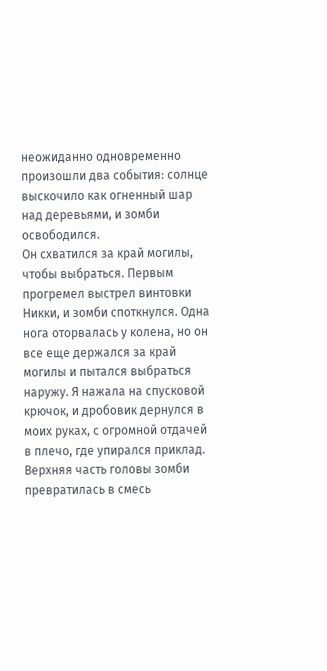неожиданно одновременно произошли два события: солнце выскочило как огненный шар над деревьями, и зомби освободился.
Он схватился за край могилы, чтобы выбраться. Первым прогремел выстрел винтовки Никки, и зомби споткнулся. Одна нога оторвалась у колена, но он все еще держался за край могилы и пытался выбраться наружу. Я нажала на спусковой крючок, и дробовик дернулся в моих руках, с огромной отдачей в плечо, где упирался приклад. Верхняя часть головы зомби превратилась в смесь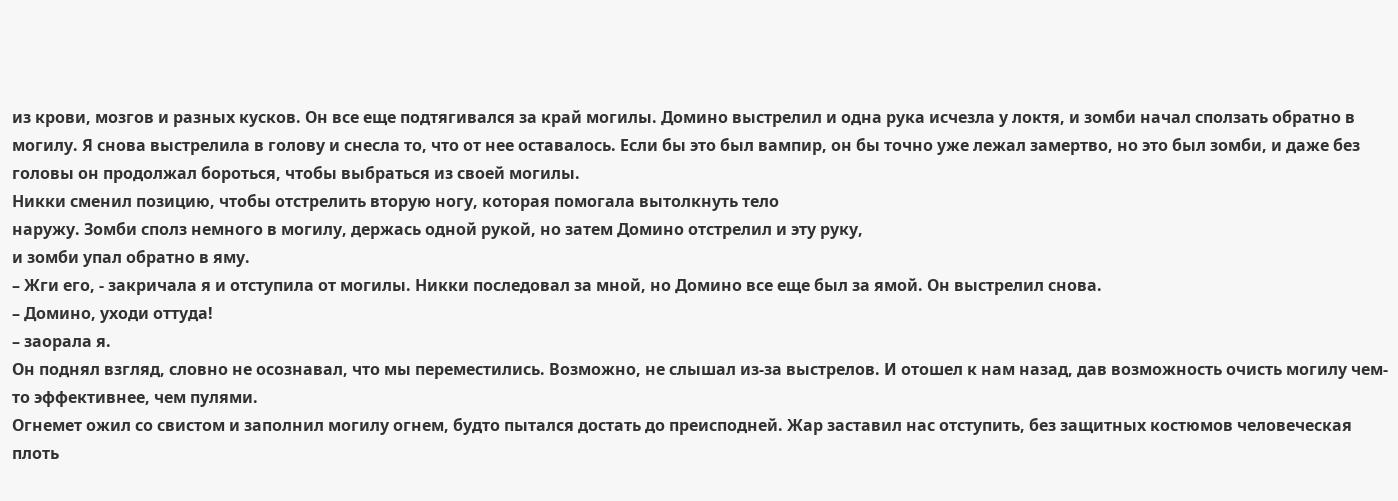из крови, мозгов и разных кусков. Он все еще подтягивался за край могилы. Домино выстрелил и одна рука исчезла у локтя, и зомби начал сползать обратно в могилу. Я снова выстрелила в голову и снесла то, что от нее оставалось. Если бы это был вампир, он бы точно уже лежал замертво, но это был зомби, и даже без головы он продолжал бороться, чтобы выбраться из своей могилы.
Никки сменил позицию, чтобы отстрелить вторую ногу, которая помогала вытолкнуть тело
наружу. Зомби сполз немного в могилу, держась одной рукой, но затем Домино отстрелил и эту руку,
и зомби упал обратно в яму.
– Жги его, - закричала я и отступила от могилы. Никки последовал за мной, но Домино все еще был за ямой. Он выстрелил снова.
– Домино, уходи оттуда!
– заорала я.
Он поднял взгляд, словно не осознавал, что мы переместились. Возможно, не слышал из-за выстрелов. И отошел к нам назад, дав возможность очисть могилу чем-то эффективнее, чем пулями.
Огнемет ожил со свистом и заполнил могилу огнем, будто пытался достать до преисподней. Жар заставил нас отступить, без защитных костюмов человеческая плоть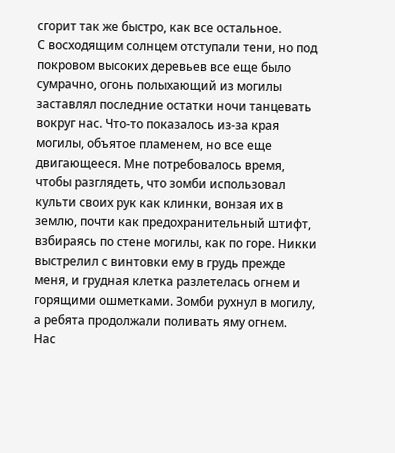сгорит так же быстро, как все остальное.
С восходящим солнцем отступали тени, но под покровом высоких деревьев все еще было сумрачно, огонь полыхающий из могилы заставлял последние остатки ночи танцевать вокруг нас. Что-то показалось из-за края могилы, объятое пламенем, но все еще двигающееся. Мне потребовалось время, чтобы разглядеть, что зомби использовал культи своих рук как клинки, вонзая их в землю, почти как предохранительный штифт, взбираясь по стене могилы, как по горе. Никки выстрелил с винтовки ему в грудь прежде меня, и грудная клетка разлетелась огнем и горящими ошметками. Зомби рухнул в могилу, а ребята продолжали поливать яму огнем.
Нас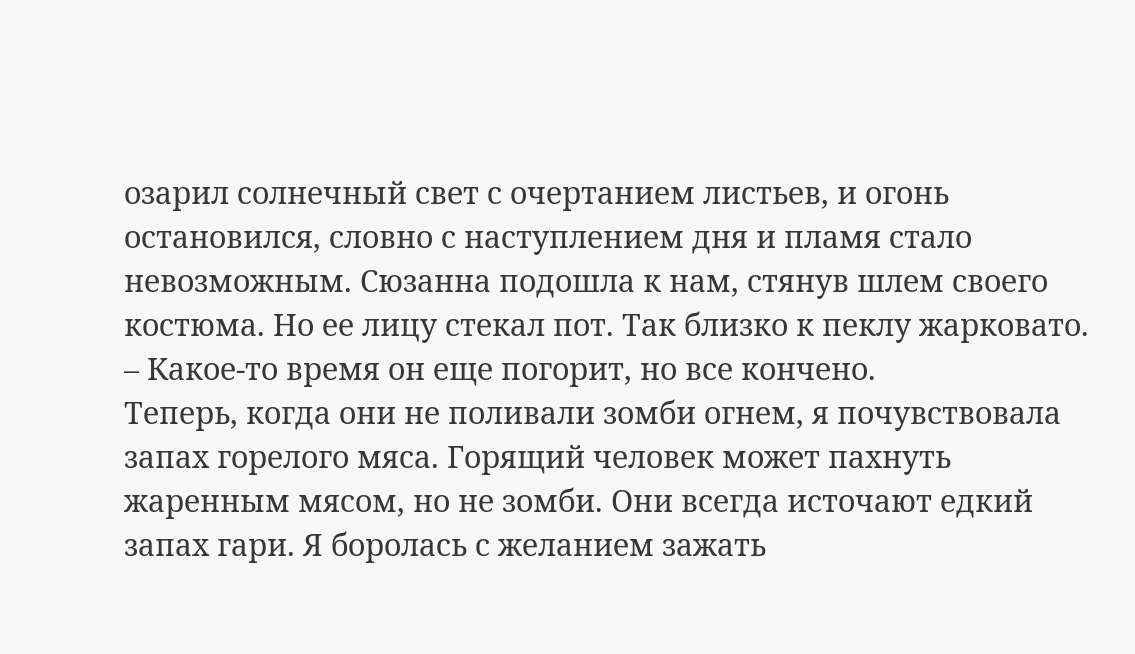озарил солнечный свет с очертанием листьев, и огонь остановился, словно с наступлением дня и пламя стало невозможным. Сюзанна подошла к нам, стянув шлем своего костюма. Но ее лицу стекал пот. Так близко к пеклу жарковато.
– Какое-то время он еще погорит, но все кончено.
Теперь, когда они не поливали зомби огнем, я почувствовала запах горелого мяса. Горящий человек может пахнуть жаренным мясом, но не зомби. Они всегда источают едкий запах гари. Я боролась с желанием зажать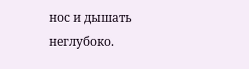нос и дышать неглубоко.